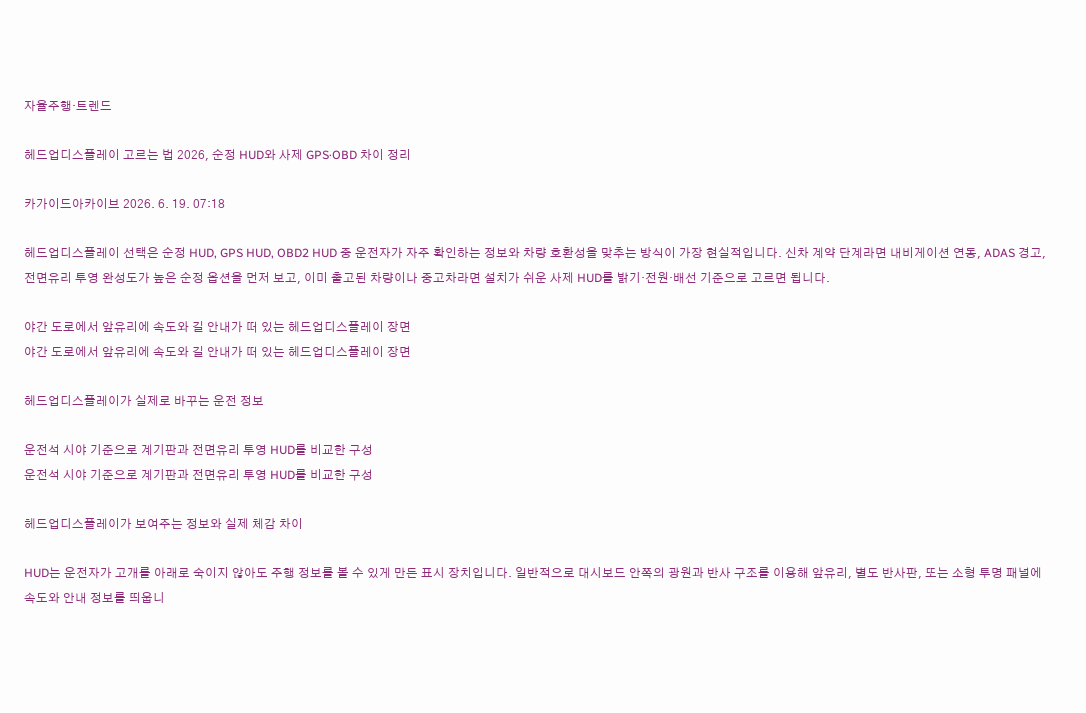자율주행·트렌드

헤드업디스플레이 고르는 법 2026, 순정 HUD와 사제 GPS·OBD 차이 정리

카가이드아카이브 2026. 6. 19. 07:18

헤드업디스플레이 선택은 순정 HUD, GPS HUD, OBD2 HUD 중 운전자가 자주 확인하는 정보와 차량 호환성을 맞추는 방식이 가장 현실적입니다. 신차 계약 단계라면 내비게이션 연동, ADAS 경고, 전면유리 투영 완성도가 높은 순정 옵션을 먼저 보고, 이미 출고된 차량이나 중고차라면 설치가 쉬운 사제 HUD를 밝기·전원·배선 기준으로 고르면 됩니다.

야간 도로에서 앞유리에 속도와 길 안내가 떠 있는 헤드업디스플레이 장면
야간 도로에서 앞유리에 속도와 길 안내가 떠 있는 헤드업디스플레이 장면

헤드업디스플레이가 실제로 바꾸는 운전 정보

운전석 시야 기준으로 계기판과 전면유리 투영 HUD를 비교한 구성
운전석 시야 기준으로 계기판과 전면유리 투영 HUD를 비교한 구성

헤드업디스플레이가 보여주는 정보와 실제 체감 차이

HUD는 운전자가 고개를 아래로 숙이지 않아도 주행 정보를 볼 수 있게 만든 표시 장치입니다. 일반적으로 대시보드 안쪽의 광원과 반사 구조를 이용해 앞유리, 별도 반사판, 또는 소형 투명 패널에 속도와 안내 정보를 띄웁니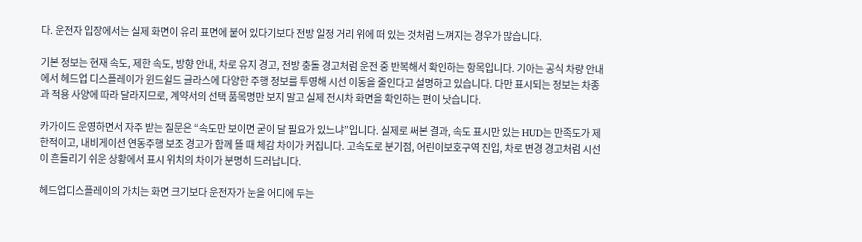다. 운전자 입장에서는 실제 화면이 유리 표면에 붙어 있다기보다 전방 일정 거리 위에 떠 있는 것처럼 느껴지는 경우가 많습니다.

기본 정보는 현재 속도, 제한 속도, 방향 안내, 차로 유지 경고, 전방 충돌 경고처럼 운전 중 반복해서 확인하는 항목입니다. 기아는 공식 차량 안내에서 헤드업 디스플레이가 윈드쉴드 글라스에 다양한 주행 정보를 투영해 시선 이동을 줄인다고 설명하고 있습니다. 다만 표시되는 정보는 차종과 적용 사양에 따라 달라지므로, 계약서의 선택 품목명만 보지 말고 실제 전시차 화면을 확인하는 편이 낫습니다.

카가이드 운영하면서 자주 받는 질문은 “속도만 보이면 굳이 달 필요가 있느냐”입니다. 실제로 써본 결과, 속도 표시만 있는 HUD는 만족도가 제한적이고, 내비게이션 연동주행 보조 경고가 함께 뜰 때 체감 차이가 커집니다. 고속도로 분기점, 어린이보호구역 진입, 차로 변경 경고처럼 시선이 흔들리기 쉬운 상황에서 표시 위치의 차이가 분명히 드러납니다.

헤드업디스플레이의 가치는 화면 크기보다 운전자가 눈을 어디에 두는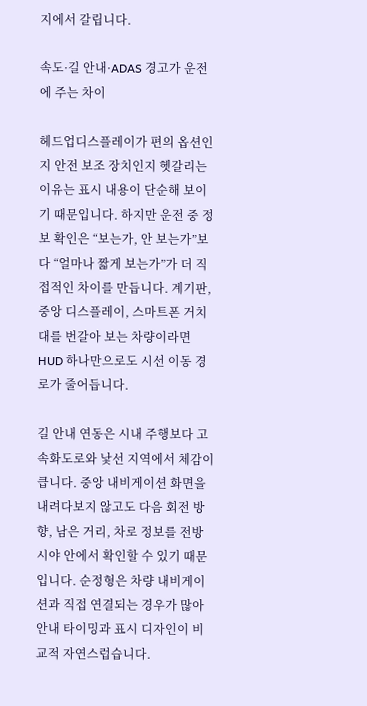지에서 갈립니다.

속도·길 안내·ADAS 경고가 운전에 주는 차이

헤드업디스플레이가 편의 옵션인지 안전 보조 장치인지 헷갈리는 이유는 표시 내용이 단순해 보이기 때문입니다. 하지만 운전 중 정보 확인은 “보는가, 안 보는가”보다 “얼마나 짧게 보는가”가 더 직접적인 차이를 만듭니다. 계기판, 중앙 디스플레이, 스마트폰 거치대를 번갈아 보는 차량이라면 HUD 하나만으로도 시선 이동 경로가 줄어듭니다.

길 안내 연동은 시내 주행보다 고속화도로와 낯선 지역에서 체감이 큽니다. 중앙 내비게이션 화면을 내려다보지 않고도 다음 회전 방향, 남은 거리, 차로 정보를 전방 시야 안에서 확인할 수 있기 때문입니다. 순정형은 차량 내비게이션과 직접 연결되는 경우가 많아 안내 타이밍과 표시 디자인이 비교적 자연스럽습니다.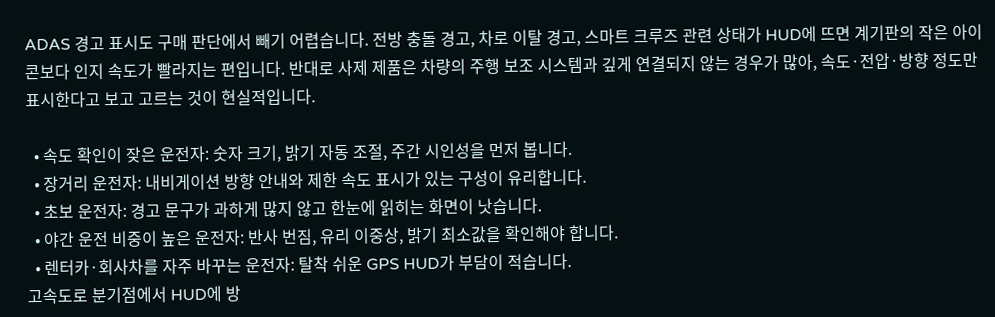ADAS 경고 표시도 구매 판단에서 빼기 어렵습니다. 전방 충돌 경고, 차로 이탈 경고, 스마트 크루즈 관련 상태가 HUD에 뜨면 계기판의 작은 아이콘보다 인지 속도가 빨라지는 편입니다. 반대로 사제 제품은 차량의 주행 보조 시스템과 깊게 연결되지 않는 경우가 많아, 속도·전압·방향 정도만 표시한다고 보고 고르는 것이 현실적입니다.

  • 속도 확인이 잦은 운전자: 숫자 크기, 밝기 자동 조절, 주간 시인성을 먼저 봅니다.
  • 장거리 운전자: 내비게이션 방향 안내와 제한 속도 표시가 있는 구성이 유리합니다.
  • 초보 운전자: 경고 문구가 과하게 많지 않고 한눈에 읽히는 화면이 낫습니다.
  • 야간 운전 비중이 높은 운전자: 반사 번짐, 유리 이중상, 밝기 최소값을 확인해야 합니다.
  • 렌터카·회사차를 자주 바꾸는 운전자: 탈착 쉬운 GPS HUD가 부담이 적습니다.
고속도로 분기점에서 HUD에 방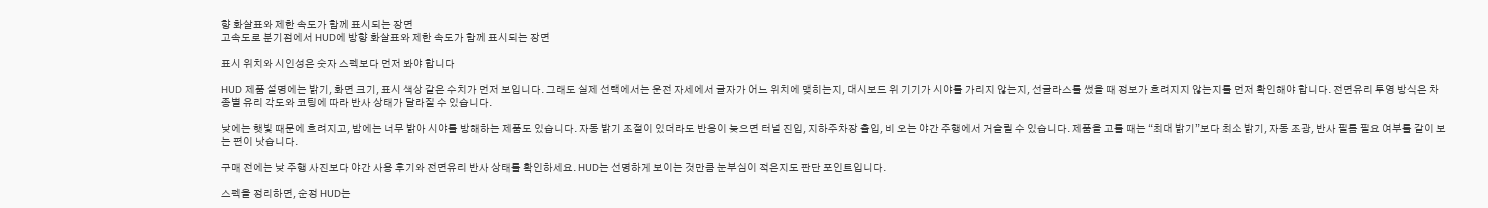향 화살표와 제한 속도가 함께 표시되는 장면
고속도로 분기점에서 HUD에 방향 화살표와 제한 속도가 함께 표시되는 장면

표시 위치와 시인성은 숫자 스펙보다 먼저 봐야 합니다

HUD 제품 설명에는 밝기, 화면 크기, 표시 색상 같은 수치가 먼저 보입니다. 그래도 실제 선택에서는 운전 자세에서 글자가 어느 위치에 맺히는지, 대시보드 위 기기가 시야를 가리지 않는지, 선글라스를 썼을 때 정보가 흐려지지 않는지를 먼저 확인해야 합니다. 전면유리 투영 방식은 차종별 유리 각도와 코팅에 따라 반사 상태가 달라질 수 있습니다.

낮에는 햇빛 때문에 흐려지고, 밤에는 너무 밝아 시야를 방해하는 제품도 있습니다. 자동 밝기 조절이 있더라도 반응이 늦으면 터널 진입, 지하주차장 출입, 비 오는 야간 주행에서 거슬릴 수 있습니다. 제품을 고를 때는 “최대 밝기”보다 최소 밝기, 자동 조광, 반사 필름 필요 여부를 같이 보는 편이 낫습니다.

구매 전에는 낮 주행 사진보다 야간 사용 후기와 전면유리 반사 상태를 확인하세요. HUD는 선명하게 보이는 것만큼 눈부심이 적은지도 판단 포인트입니다.

스펙을 정리하면, 순정 HUD는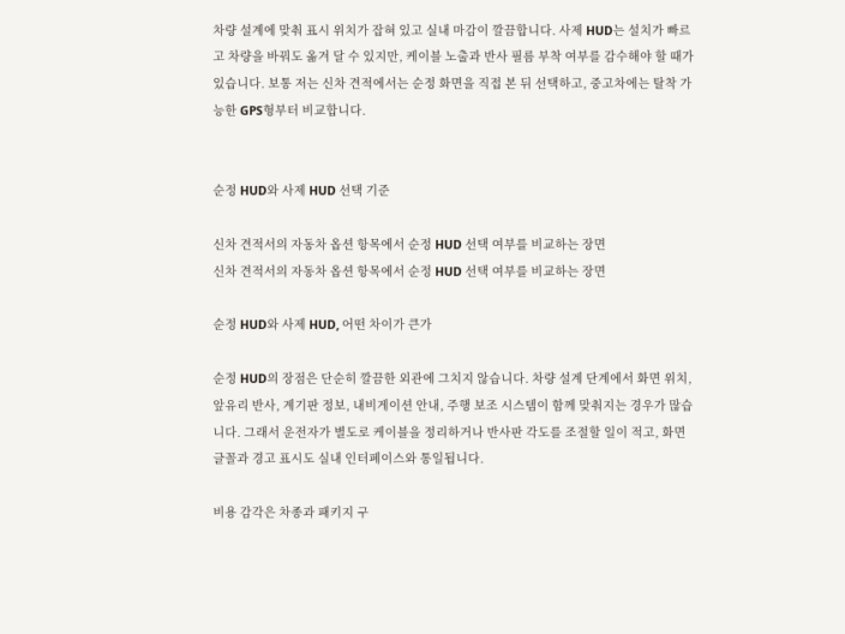차량 설계에 맞춰 표시 위치가 잡혀 있고 실내 마감이 깔끔합니다. 사제 HUD는 설치가 빠르고 차량을 바꿔도 옮겨 달 수 있지만, 케이블 노출과 반사 필름 부착 여부를 감수해야 할 때가 있습니다. 보통 저는 신차 견적에서는 순정 화면을 직접 본 뒤 선택하고, 중고차에는 탈착 가능한 GPS형부터 비교합니다.


순정 HUD와 사제 HUD 선택 기준

신차 견적서의 자동차 옵션 항목에서 순정 HUD 선택 여부를 비교하는 장면
신차 견적서의 자동차 옵션 항목에서 순정 HUD 선택 여부를 비교하는 장면

순정 HUD와 사제 HUD, 어떤 차이가 큰가

순정 HUD의 장점은 단순히 깔끔한 외관에 그치지 않습니다. 차량 설계 단계에서 화면 위치, 앞유리 반사, 계기판 정보, 내비게이션 안내, 주행 보조 시스템이 함께 맞춰지는 경우가 많습니다. 그래서 운전자가 별도로 케이블을 정리하거나 반사판 각도를 조절할 일이 적고, 화면 글꼴과 경고 표시도 실내 인터페이스와 통일됩니다.

비용 감각은 차종과 패키지 구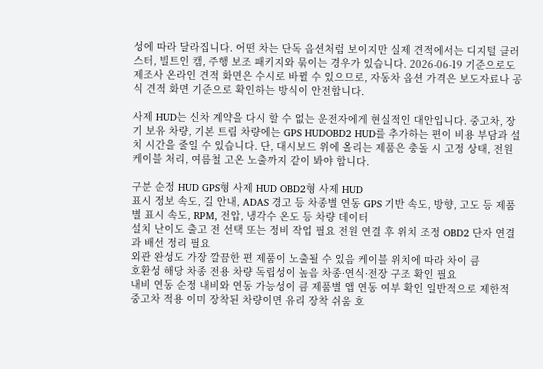성에 따라 달라집니다. 어떤 차는 단독 옵션처럼 보이지만 실제 견적에서는 디지털 클러스터, 빌트인 캠, 주행 보조 패키지와 묶이는 경우가 있습니다. 2026-06-19 기준으로도 제조사 온라인 견적 화면은 수시로 바뀔 수 있으므로, 자동차 옵션 가격은 보도자료나 공식 견적 화면 기준으로 확인하는 방식이 안전합니다.

사제 HUD는 신차 계약을 다시 할 수 없는 운전자에게 현실적인 대안입니다. 중고차, 장기 보유 차량, 기본 트림 차량에는 GPS HUDOBD2 HUD를 추가하는 편이 비용 부담과 설치 시간을 줄일 수 있습니다. 단, 대시보드 위에 올리는 제품은 충돌 시 고정 상태, 전원 케이블 처리, 여름철 고온 노출까지 같이 봐야 합니다.

구분 순정 HUD GPS형 사제 HUD OBD2형 사제 HUD
표시 정보 속도, 길 안내, ADAS 경고 등 차종별 연동 GPS 기반 속도, 방향, 고도 등 제품별 표시 속도, RPM, 전압, 냉각수 온도 등 차량 데이터
설치 난이도 출고 전 선택 또는 정비 작업 필요 전원 연결 후 위치 조정 OBD2 단자 연결과 배선 정리 필요
외관 완성도 가장 깔끔한 편 제품이 노출될 수 있음 케이블 위치에 따라 차이 큼
호환성 해당 차종 전용 차량 독립성이 높음 차종·연식·전장 구조 확인 필요
내비 연동 순정 내비와 연동 가능성이 큼 제품별 앱 연동 여부 확인 일반적으로 제한적
중고차 적용 이미 장착된 차량이면 유리 장착 쉬움 호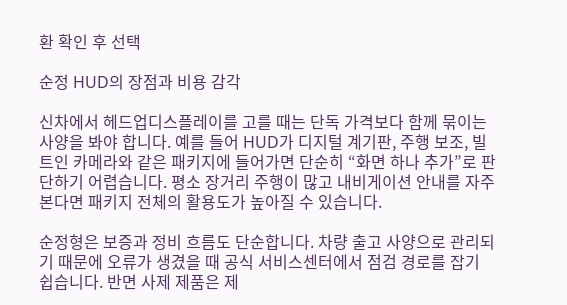환 확인 후 선택

순정 HUD의 장점과 비용 감각

신차에서 헤드업디스플레이를 고를 때는 단독 가격보다 함께 묶이는 사양을 봐야 합니다. 예를 들어 HUD가 디지털 계기판, 주행 보조, 빌트인 카메라와 같은 패키지에 들어가면 단순히 “화면 하나 추가”로 판단하기 어렵습니다. 평소 장거리 주행이 많고 내비게이션 안내를 자주 본다면 패키지 전체의 활용도가 높아질 수 있습니다.

순정형은 보증과 정비 흐름도 단순합니다. 차량 출고 사양으로 관리되기 때문에 오류가 생겼을 때 공식 서비스센터에서 점검 경로를 잡기 쉽습니다. 반면 사제 제품은 제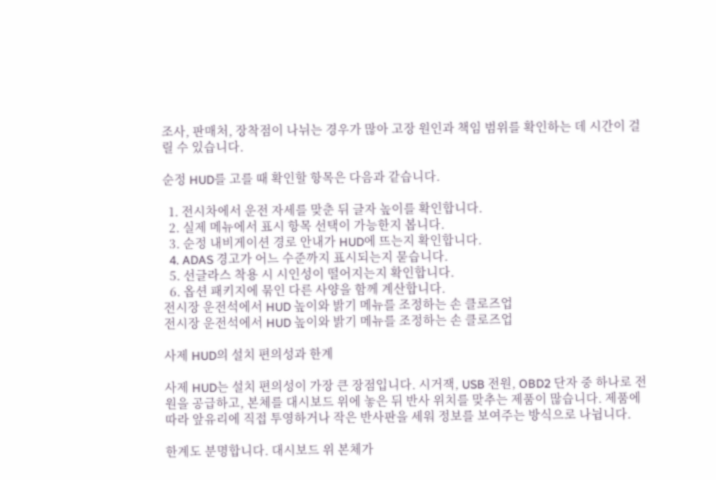조사, 판매처, 장착점이 나뉘는 경우가 많아 고장 원인과 책임 범위를 확인하는 데 시간이 걸릴 수 있습니다.

순정 HUD를 고를 때 확인할 항목은 다음과 같습니다.

  1. 전시차에서 운전 자세를 맞춘 뒤 글자 높이를 확인합니다.
  2. 실제 메뉴에서 표시 항목 선택이 가능한지 봅니다.
  3. 순정 내비게이션 경로 안내가 HUD에 뜨는지 확인합니다.
  4. ADAS 경고가 어느 수준까지 표시되는지 묻습니다.
  5. 선글라스 착용 시 시인성이 떨어지는지 확인합니다.
  6. 옵션 패키지에 묶인 다른 사양을 함께 계산합니다.
전시장 운전석에서 HUD 높이와 밝기 메뉴를 조정하는 손 클로즈업
전시장 운전석에서 HUD 높이와 밝기 메뉴를 조정하는 손 클로즈업

사제 HUD의 설치 편의성과 한계

사제 HUD는 설치 편의성이 가장 큰 장점입니다. 시거잭, USB 전원, OBD2 단자 중 하나로 전원을 공급하고, 본체를 대시보드 위에 놓은 뒤 반사 위치를 맞추는 제품이 많습니다. 제품에 따라 앞유리에 직접 투영하거나 작은 반사판을 세워 정보를 보여주는 방식으로 나뉩니다.

한계도 분명합니다. 대시보드 위 본체가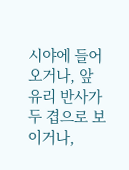시야에 들어오거나, 앞유리 반사가 두 겹으로 보이거나,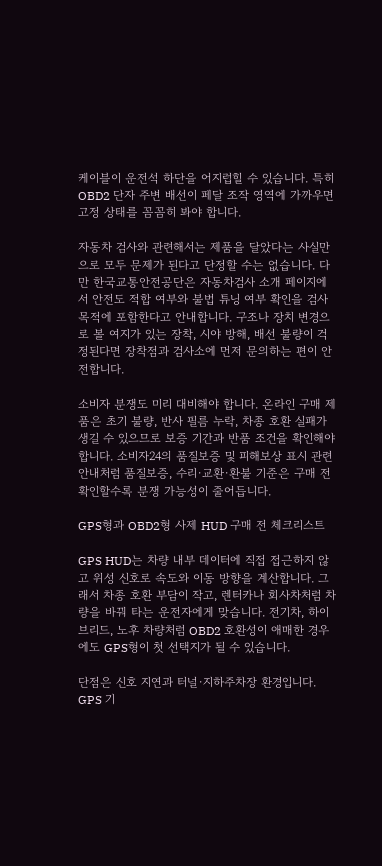케이블이 운전석 하단을 어지럽힐 수 있습니다. 특히 OBD2 단자 주변 배선이 페달 조작 영역에 가까우면 고정 상태를 꼼꼼히 봐야 합니다.

자동차 검사와 관련해서는 제품을 달았다는 사실만으로 모두 문제가 된다고 단정할 수는 없습니다. 다만 한국교통안전공단은 자동차검사 소개 페이지에서 안전도 적합 여부와 불법 튜닝 여부 확인을 검사 목적에 포함한다고 안내합니다. 구조나 장치 변경으로 볼 여지가 있는 장착, 시야 방해, 배선 불량이 걱정된다면 장착점과 검사소에 먼저 문의하는 편이 안전합니다.

소비자 분쟁도 미리 대비해야 합니다. 온라인 구매 제품은 초기 불량, 반사 필름 누락, 차종 호환 실패가 생길 수 있으므로 보증 기간과 반품 조건을 확인해야 합니다. 소비자24의 품질보증 및 피해보상 표시 관련 안내처럼 품질보증, 수리·교환·환불 기준은 구매 전 확인할수록 분쟁 가능성이 줄어듭니다.

GPS형과 OBD2형 사제 HUD 구매 전 체크리스트

GPS HUD는 차량 내부 데이터에 직접 접근하지 않고 위성 신호로 속도와 이동 방향을 계산합니다. 그래서 차종 호환 부담이 작고, 렌터카나 회사차처럼 차량을 바꿔 타는 운전자에게 맞습니다. 전기차, 하이브리드, 노후 차량처럼 OBD2 호환성이 애매한 경우에도 GPS형이 첫 선택지가 될 수 있습니다.

단점은 신호 지연과 터널·지하주차장 환경입니다. GPS 기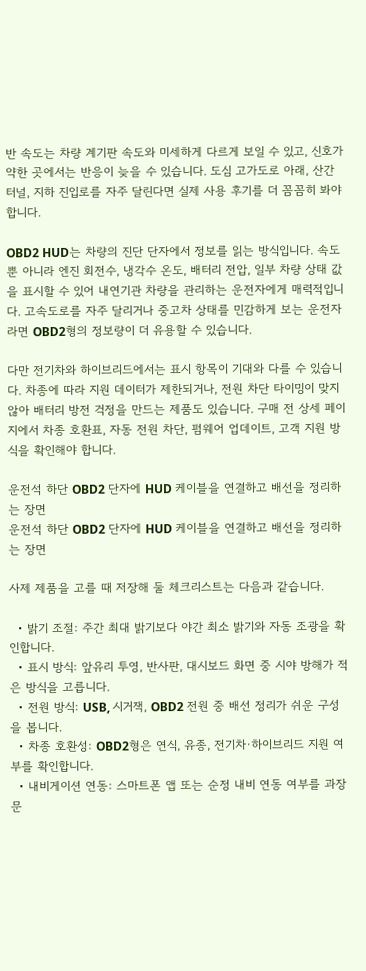반 속도는 차량 계기판 속도와 미세하게 다르게 보일 수 있고, 신호가 약한 곳에서는 반응이 늦을 수 있습니다. 도심 고가도로 아래, 산간 터널, 지하 진입로를 자주 달린다면 실제 사용 후기를 더 꼼꼼히 봐야 합니다.

OBD2 HUD는 차량의 진단 단자에서 정보를 읽는 방식입니다. 속도뿐 아니라 엔진 회전수, 냉각수 온도, 배터리 전압, 일부 차량 상태 값을 표시할 수 있어 내연기관 차량을 관리하는 운전자에게 매력적입니다. 고속도로를 자주 달리거나 중고차 상태를 민감하게 보는 운전자라면 OBD2형의 정보량이 더 유용할 수 있습니다.

다만 전기차와 하이브리드에서는 표시 항목이 기대와 다를 수 있습니다. 차종에 따라 지원 데이터가 제한되거나, 전원 차단 타이밍이 맞지 않아 배터리 방전 걱정을 만드는 제품도 있습니다. 구매 전 상세 페이지에서 차종 호환표, 자동 전원 차단, 펌웨어 업데이트, 고객 지원 방식을 확인해야 합니다.

운전석 하단 OBD2 단자에 HUD 케이블을 연결하고 배선을 정리하는 장면
운전석 하단 OBD2 단자에 HUD 케이블을 연결하고 배선을 정리하는 장면

사제 제품을 고를 때 저장해 둘 체크리스트는 다음과 같습니다.

  • 밝기 조절: 주간 최대 밝기보다 야간 최소 밝기와 자동 조광을 확인합니다.
  • 표시 방식: 앞유리 투영, 반사판, 대시보드 화면 중 시야 방해가 적은 방식을 고릅니다.
  • 전원 방식: USB, 시거잭, OBD2 전원 중 배선 정리가 쉬운 구성을 봅니다.
  • 차종 호환성: OBD2형은 연식, 유종, 전기차·하이브리드 지원 여부를 확인합니다.
  • 내비게이션 연동: 스마트폰 앱 또는 순정 내비 연동 여부를 과장 문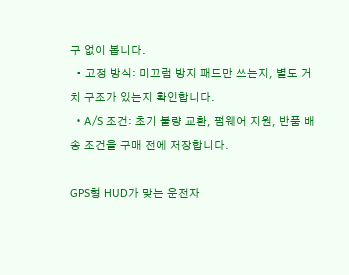구 없이 봅니다.
  • 고정 방식: 미끄럼 방지 패드만 쓰는지, 별도 거치 구조가 있는지 확인합니다.
  • A/S 조건: 초기 불량 교환, 펌웨어 지원, 반품 배송 조건을 구매 전에 저장합니다.

GPS형 HUD가 맞는 운전자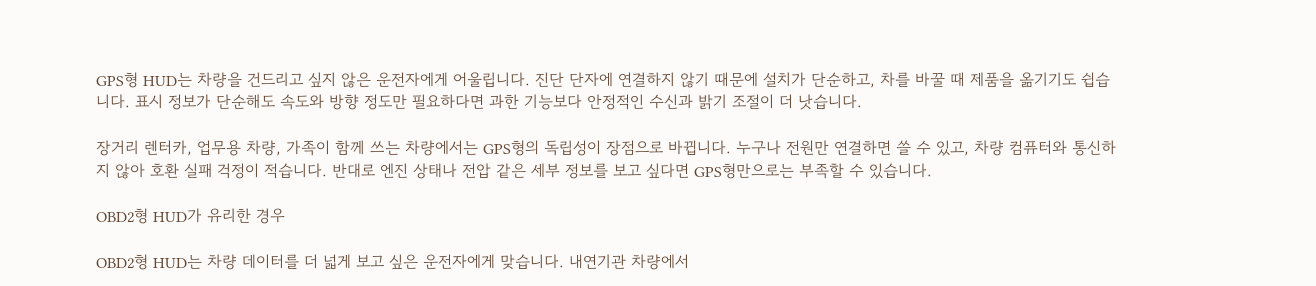GPS형 HUD는 차량을 건드리고 싶지 않은 운전자에게 어울립니다. 진단 단자에 연결하지 않기 때문에 설치가 단순하고, 차를 바꿀 때 제품을 옮기기도 쉽습니다. 표시 정보가 단순해도 속도와 방향 정도만 필요하다면 과한 기능보다 안정적인 수신과 밝기 조절이 더 낫습니다.

장거리 렌터카, 업무용 차량, 가족이 함께 쓰는 차량에서는 GPS형의 독립성이 장점으로 바뀝니다. 누구나 전원만 연결하면 쓸 수 있고, 차량 컴퓨터와 통신하지 않아 호환 실패 걱정이 적습니다. 반대로 엔진 상태나 전압 같은 세부 정보를 보고 싶다면 GPS형만으로는 부족할 수 있습니다.

OBD2형 HUD가 유리한 경우

OBD2형 HUD는 차량 데이터를 더 넓게 보고 싶은 운전자에게 맞습니다. 내연기관 차량에서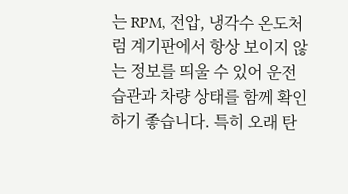는 RPM, 전압, 냉각수 온도처럼 계기판에서 항상 보이지 않는 정보를 띄울 수 있어 운전 습관과 차량 상태를 함께 확인하기 좋습니다. 특히 오래 탄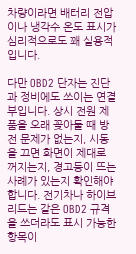차량이라면 배터리 전압이나 냉각수 온도 표시가 심리적으로도 꽤 실용적입니다.

다만 OBD2 단자는 진단과 정비에도 쓰이는 연결부입니다. 상시 전원 제품을 오래 꽂아둘 때 방전 문제가 없는지, 시동을 끄면 화면이 제대로 꺼지는지, 경고등이 뜨는 사례가 있는지 확인해야 합니다. 전기차나 하이브리드는 같은 OBD2 규격을 쓰더라도 표시 가능한 항목이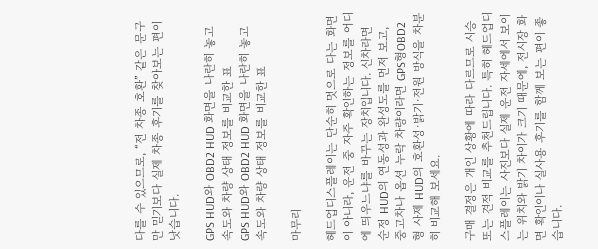다를 수 있으므로, “전 차종 호환” 같은 문구만 믿기보다 실제 차종 후기를 찾아보는 편이 낫습니다.

GPS HUD와 OBD2 HUD 화면을 나란히 놓고 속도와 차량 상태 정보를 비교한 표
GPS HUD와 OBD2 HUD 화면을 나란히 놓고 속도와 차량 상태 정보를 비교한 표

마무리

헤드업디스플레이는 단순히 멋으로 다는 화면이 아니라, 운전 중 자주 확인하는 정보를 어디에 띄우느냐를 바꾸는 장치입니다. 신차라면 순정 HUD의 연동성과 완성도를 먼저 보고, 중고차나 옵션 누락 차량이라면 GPS형OBD2형 사제 HUD의 호환성·밝기·전원 방식을 차분히 비교해 보세요.

구매 결정은 개인 상황에 따라 다르므로 시승 또는 견적 비교를 추천드립니다. 특히 헤드업디스플레이는 사진보다 실제 운전 자세에서 보이는 위치와 밝기 차이가 크기 때문에, 전시장 화면 확인이나 실사용 후기를 함께 보는 편이 좋습니다.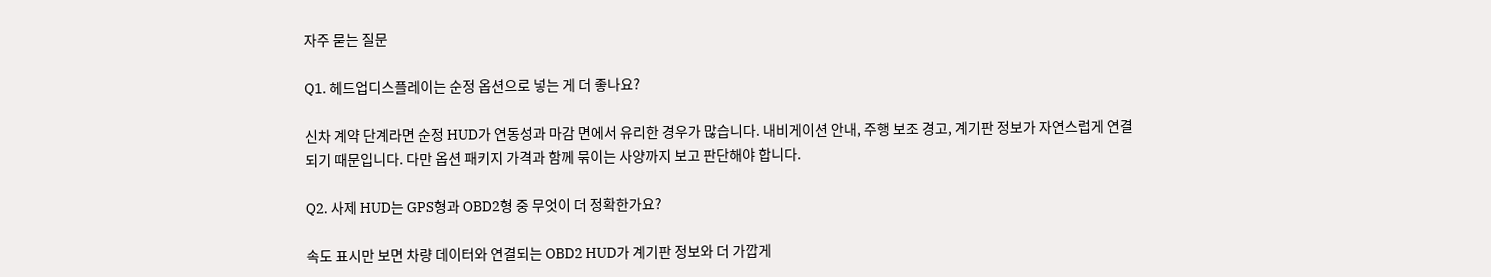자주 묻는 질문

Q1. 헤드업디스플레이는 순정 옵션으로 넣는 게 더 좋나요?

신차 계약 단계라면 순정 HUD가 연동성과 마감 면에서 유리한 경우가 많습니다. 내비게이션 안내, 주행 보조 경고, 계기판 정보가 자연스럽게 연결되기 때문입니다. 다만 옵션 패키지 가격과 함께 묶이는 사양까지 보고 판단해야 합니다.

Q2. 사제 HUD는 GPS형과 OBD2형 중 무엇이 더 정확한가요?

속도 표시만 보면 차량 데이터와 연결되는 OBD2 HUD가 계기판 정보와 더 가깝게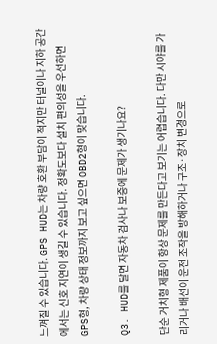느껴질 수 있습니다. GPS HUD는 차량 호환 부담이 적지만 터널이나 지하 공간에서는 신호 지연이 생길 수 있습니다. 정확도보다 설치 편의성을 우선하면 GPS형, 차량 상태 정보까지 보고 싶으면 OBD2형이 맞습니다.

Q3. HUD를 달면 자동차 검사나 보증에 문제가 생기나요?

단순 거치형 제품이 항상 문제를 만든다고 보기는 어렵습니다. 다만 시야를 가리거나 배선이 운전 조작을 방해하거나 구조·장치 변경으로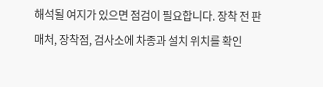해석될 여지가 있으면 점검이 필요합니다. 장착 전 판매처, 장착점, 검사소에 차종과 설치 위치를 확인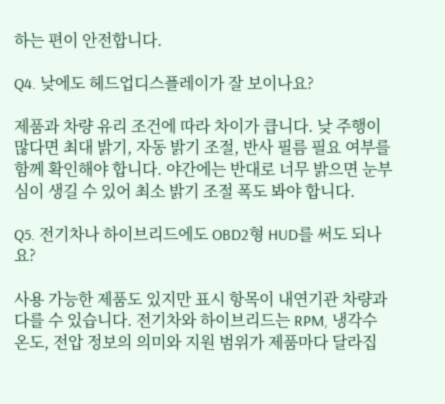하는 편이 안전합니다.

Q4. 낮에도 헤드업디스플레이가 잘 보이나요?

제품과 차량 유리 조건에 따라 차이가 큽니다. 낮 주행이 많다면 최대 밝기, 자동 밝기 조절, 반사 필름 필요 여부를 함께 확인해야 합니다. 야간에는 반대로 너무 밝으면 눈부심이 생길 수 있어 최소 밝기 조절 폭도 봐야 합니다.

Q5. 전기차나 하이브리드에도 OBD2형 HUD를 써도 되나요?

사용 가능한 제품도 있지만 표시 항목이 내연기관 차량과 다를 수 있습니다. 전기차와 하이브리드는 RPM, 냉각수 온도, 전압 정보의 의미와 지원 범위가 제품마다 달라집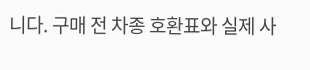니다. 구매 전 차종 호환표와 실제 사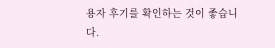용자 후기를 확인하는 것이 좋습니다.